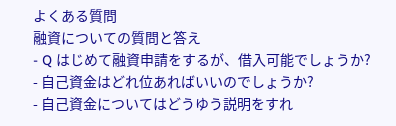よくある質問
融資についての質問と答え
- Q はじめて融資申請をするが、借入可能でしょうか?
- 自己資金はどれ位あればいいのでしょうか?
- 自己資金についてはどうゆう説明をすれ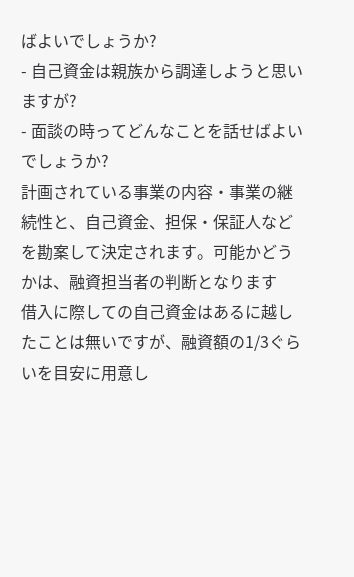ばよいでしょうか?
- 自己資金は親族から調達しようと思いますが?
- 面談の時ってどんなことを話せばよいでしょうか?
計画されている事業の内容・事業の継続性と、自己資金、担保・保証人などを勘案して決定されます。可能かどうかは、融資担当者の判断となります
借入に際しての自己資金はあるに越したことは無いですが、融資額の1/3ぐらいを目安に用意し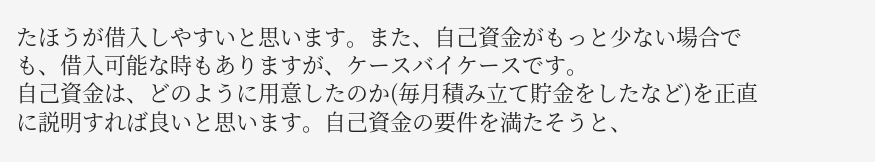たほうが借入しやすいと思います。また、自己資金がもっと少ない場合でも、借入可能な時もありますが、ケースバイケースです。
自己資金は、どのように用意したのか(毎月積み立て貯金をしたなど)を正直に説明すれば良いと思います。自己資金の要件を満たそうと、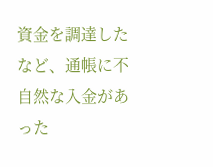資金を調達したなど、通帳に不自然な入金があった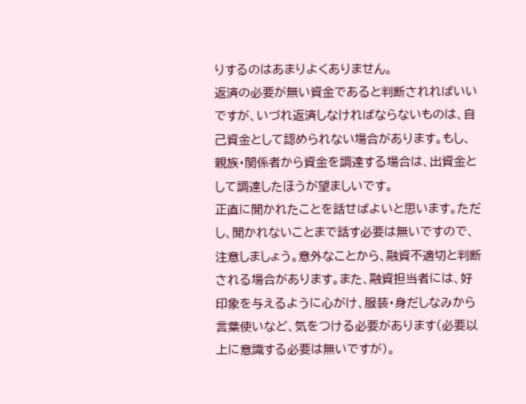りするのはあまりよくありません。
返済の必要が無い資金であると判断されればいいですが、いづれ返済しなければならないものは、自己資金として認められない場合があります。もし、親族・関係者から資金を調達する場合は、出資金として調達したほうが望ましいです。
正直に聞かれたことを話せばよいと思います。ただし、聞かれないことまで話す必要は無いですので、注意しましょう。意外なことから、融資不適切と判断される場合があります。また、融資担当者には、好印象を与えるように心がけ、服装・身だしなみから言葉使いなど、気をつける必要があります(必要以上に意識する必要は無いですが)。